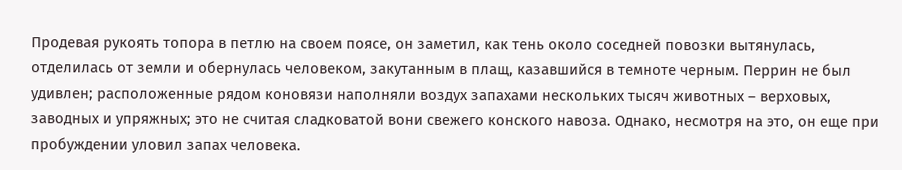Продевая рукоять топора в петлю на своем поясе, он заметил, как тень около соседней повозки вытянулась, отделилась от земли и обернулась человеком, закутанным в плащ, казавшийся в темноте черным. Перрин не был удивлен; расположенные рядом коновязи наполняли воздух запахами нескольких тысяч животных – верховых, заводных и упряжных; это не считая сладковатой вони свежего конского навоза. Однако, несмотря на это, он еще при пробуждении уловил запах человека.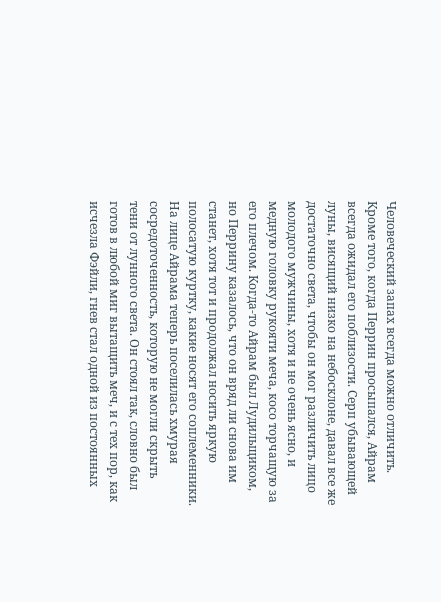Человеческий запах всегда можно отличить. Кроме того, когда Перрин просыпался, Айрам всегда ожидал его поблизости. Серп убывающей луны, висящий низко на небосклоне, давал все же достаточно света, чтобы он мог различить лицо молодого мужчины, хотя и не очень ясно, и медную головку рукояти меча, косо торчащую за его плечом. Когда-то Айрам был Лудильщиком, но Перрину казалось, что он вряд ли снова им станет, хотя тот и продолжал носить яркую полосатую куртку, какие носят его соплеменники. На лице Айрама теперь поселилась хмурая сосредоточенность, которую не могли скрыть тени от лунного света. Он стоял так, словно был готов в любой миг вытащить меч, и с тех пор, как исчезла Фэйли, гнев стал одной из постоянных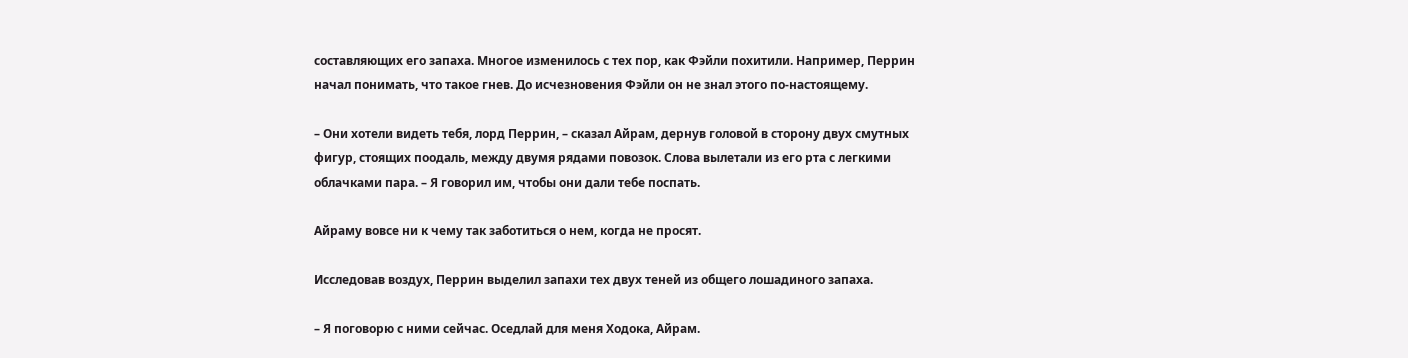составляющих его запаха. Многое изменилось с тех пор, как Фэйли похитили. Например, Перрин начал понимать, что такое гнев. До исчезновения Фэйли он не знал этого по-настоящему.

– Они хотели видеть тебя, лорд Перрин, – сказал Айрам, дернув головой в сторону двух смутных фигур, стоящих поодаль, между двумя рядами повозок. Слова вылетали из его рта с легкими облачками пара. – Я говорил им, чтобы они дали тебе поспать.

Айраму вовсе ни к чему так заботиться о нем, когда не просят.

Исследовав воздух, Перрин выделил запахи тех двух теней из общего лошадиного запаха.

– Я поговорю с ними сейчас. Оседлай для меня Ходока, Айрам.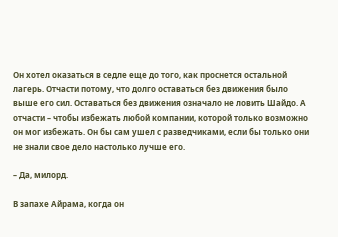Он хотел оказаться в седле еще до того, как проснется остальной лагерь. Отчасти потому, что долго оставаться без движения было выше его сил. Оставаться без движения означало не ловить Шайдо. А отчасти – чтобы избежать любой компании, которой только возможно он мог избежать. Он бы сам ушел с разведчиками, если бы только они не знали свое дело настолько лучше его.

– Да, милорд.

В запахе Айрама, когда он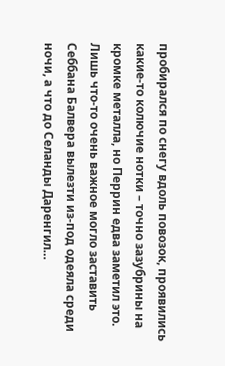пробирался по снегу вдоль повозок, проявились какие-то колючие нотки – точно зазубрины на кромке металла, но Перрин едва заметил это. Лишь что-то очень важное могло заставить Себбана Балвера вылезти из-под одеяла среди ночи, а что до Селанды Даренгил…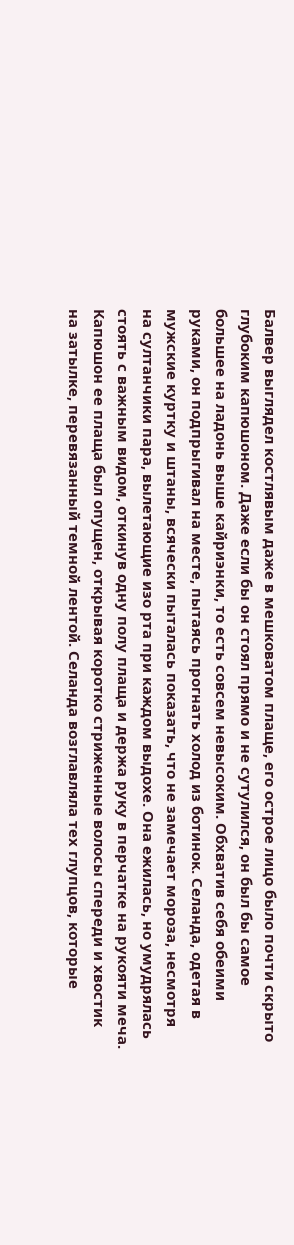Балвер выглядел костлявым даже в мешковатом плаще, его острое лицо было почти скрыто глубоким капюшоном. Даже если бы он стоял прямо и не сутулился, он был бы самое большее на ладонь выше кайриэнки, то есть совсем невысоким. Обхватив себя обеими руками, он подпрыгивал на месте, пытаясь прогнать холод из ботинок. Селанда, одетая в мужские куртку и штаны, всячески пыталась показать, что не замечает мороза, несмотря на султанчики пара, вылетающие изо рта при каждом выдохе. Она ежилась, но умудрялась стоять с важным видом, откинув одну полу плаща и держа руку в перчатке на рукояти меча. Капюшон ее плаща был опущен, открывая коротко стриженные волосы спереди и хвостик на затылке, перевязанный темной лентой. Селанда возглавляла тех глупцов, которые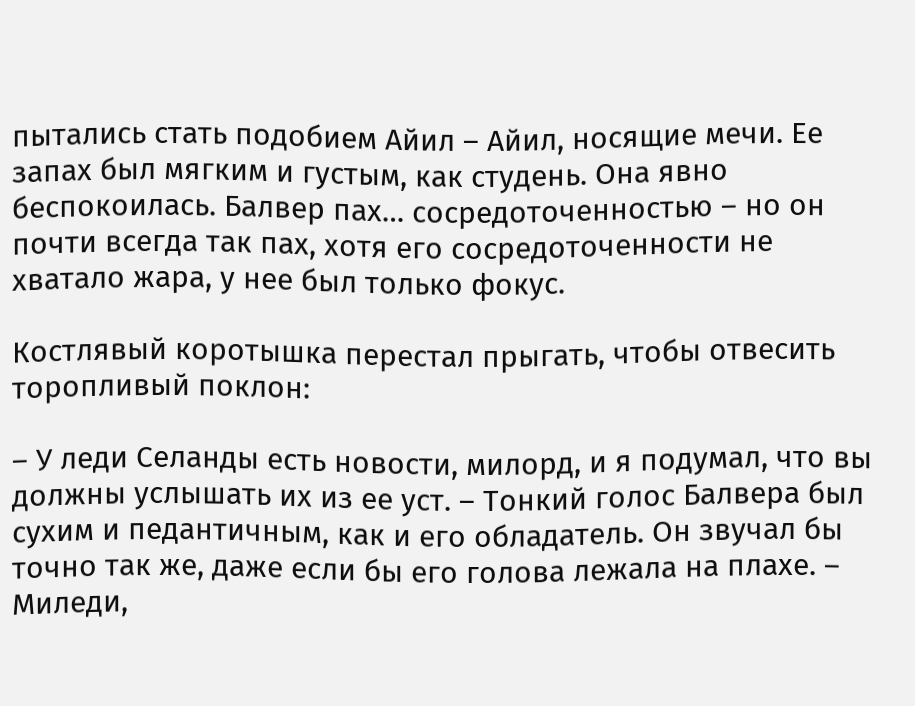пытались стать подобием Айил – Айил, носящие мечи. Ее запах был мягким и густым, как студень. Она явно беспокоилась. Балвер пах… сосредоточенностью – но он почти всегда так пах, хотя его сосредоточенности не хватало жара, у нее был только фокус.

Костлявый коротышка перестал прыгать, чтобы отвесить торопливый поклон:

– У леди Селанды есть новости, милорд, и я подумал, что вы должны услышать их из ее уст. – Тонкий голос Балвера был сухим и педантичным, как и его обладатель. Он звучал бы точно так же, даже если бы его голова лежала на плахе. – Миледи,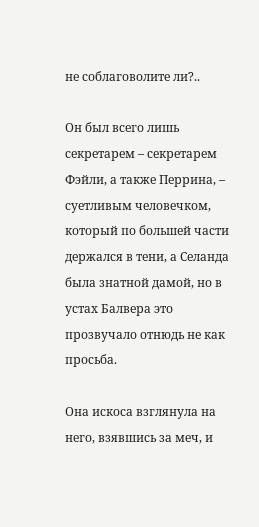не соблаговолите ли?..

Он был всего лишь секретарем – секретарем Фэйли, а также Перрина, – суетливым человечком, который по большей части держался в тени, а Селанда была знатной дамой, но в устах Балвера это прозвучало отнюдь не как просьба.

Она искоса взглянула на него, взявшись за меч, и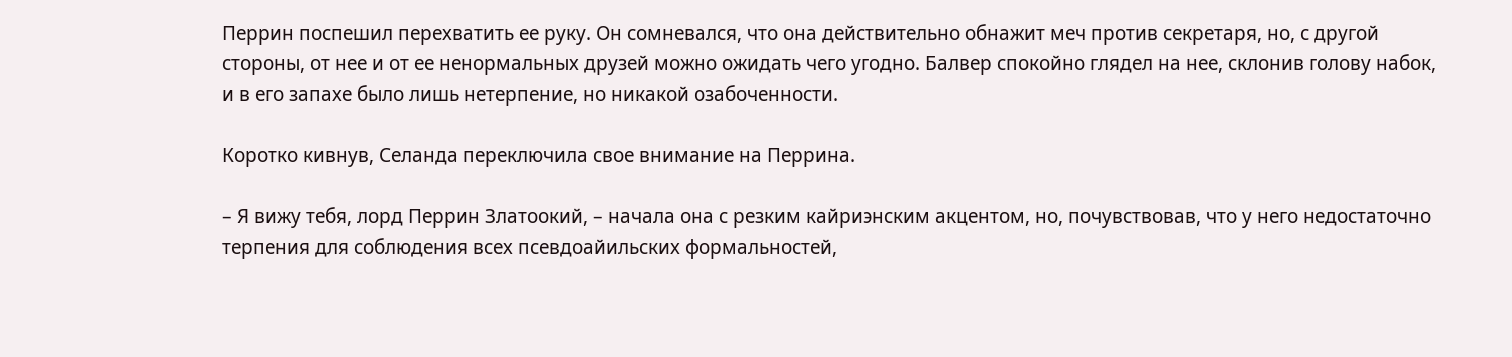Перрин поспешил перехватить ее руку. Он сомневался, что она действительно обнажит меч против секретаря, но, с другой стороны, от нее и от ее ненормальных друзей можно ожидать чего угодно. Балвер спокойно глядел на нее, склонив голову набок, и в его запахе было лишь нетерпение, но никакой озабоченности.

Коротко кивнув, Селанда переключила свое внимание на Перрина.

– Я вижу тебя, лорд Перрин Златоокий, – начала она с резким кайриэнским акцентом, но, почувствовав, что у него недостаточно терпения для соблюдения всех псевдоайильских формальностей,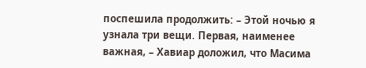поспешила продолжить: – Этой ночью я узнала три вещи. Первая, наименее важная, – Хавиар доложил, что Масима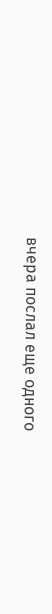вчера послал еще одного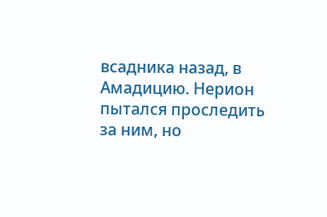всадника назад, в Амадицию. Нерион пытался проследить за ним, но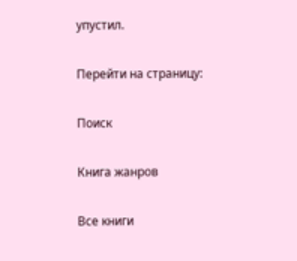упустил.

Перейти на страницу:

Поиск

Книга жанров

Все книги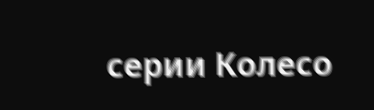серии Колесо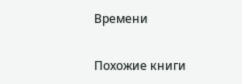Времени

Похожие книги